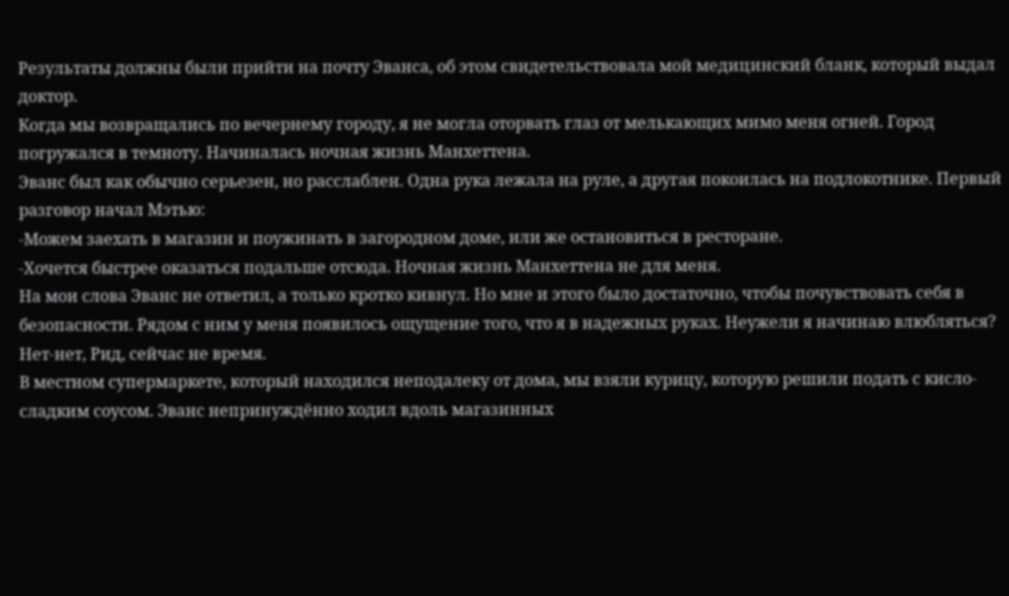Результаты должны были прийти на почту Эванса, об этом свидетельствовала мой медицинский бланк, который выдал доктор.
Когда мы возвращались по вечернему городу, я не могла оторвать глаз от мелькающих мимо меня огней. Город погружался в темноту. Начиналась ночная жизнь Манхеттена.
Эванс был как обычно серьезен, но расслаблен. Одна рука лежала на руле, а другая покоилась на подлокотнике. Первый разговор начал Мэтью:
-Можем заехать в магазин и поужинать в загородном доме, или же остановиться в ресторане.
-Хочется быстрее оказаться подальше отсюда. Ночная жизнь Манхеттена не для меня.
На мои слова Эванс не ответил, а только кротко кивнул. Но мне и этого было достаточно, чтобы почувствовать себя в безопасности. Рядом с ним у меня появилось ощущение того, что я в надежных руках. Неужели я начинаю влюбляться? Нет-нет, Рид, сейчас не время.
В местном супермаркете, который находился неподалеку от дома, мы взяли курицу, которую решили подать с кисло-сладким соусом. Эванс непринуждённо ходил вдоль магазинных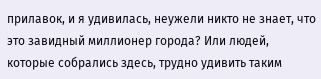прилавок, и я удивилась, неужели никто не знает, что это завидный миллионер города? Или людей, которые собрались здесь, трудно удивить таким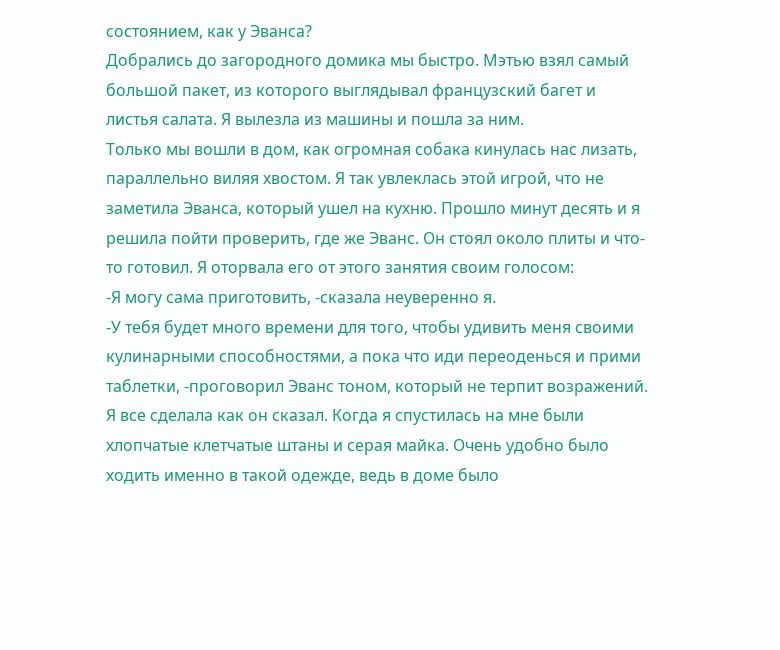состоянием, как у Эванса?
Добрались до загородного домика мы быстро. Мэтью взял самый большой пакет, из которого выглядывал французский багет и листья салата. Я вылезла из машины и пошла за ним.
Только мы вошли в дом, как огромная собака кинулась нас лизать, параллельно виляя хвостом. Я так увлеклась этой игрой, что не заметила Эванса, который ушел на кухню. Прошло минут десять и я решила пойти проверить, где же Эванс. Он стоял около плиты и что-то готовил. Я оторвала его от этого занятия своим голосом:
-Я могу сама приготовить, -сказала неуверенно я.
-У тебя будет много времени для того, чтобы удивить меня своими кулинарными способностями, а пока что иди переоденься и прими таблетки, -проговорил Эванс тоном, который не терпит возражений.
Я все сделала как он сказал. Когда я спустилась на мне были хлопчатые клетчатые штаны и серая майка. Очень удобно было ходить именно в такой одежде, ведь в доме было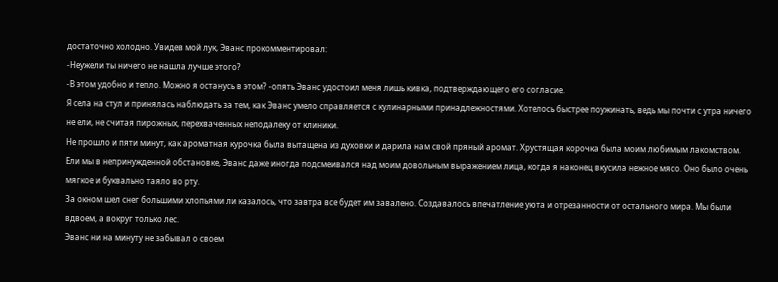достаточно холодно. Увидев мой лук, Эванс прокомментировал:
-Неужели ты ничего не нашла лучше этого?
-В этом удобно и тепло. Можно я останусь в этом? -опять Эванс удостоил меня лишь кивка, подтверждающего его согласие.
Я села на стул и принялась наблюдать за тем, как Эванс умело справляется с кулинарными принадлежностями. Хотелось быстрее поужинать, ведь мы почти с утра ничего не ели, не считая пирожных, перехваченных неподалеку от клиники.
Не прошло и пяти минут, как ароматная курочка была вытащена из духовки и дарила нам свой пряный аромат. Хрустящая корочка была моим любимым лакомством.
Ели мы в непринужденной обстановке, Эванс даже иногда подсмеивался над моим довольным выражением лица, когда я наконец вкусила нежное мясо. Оно было очень мягкое и буквально таяло во рту.
За окном шел снег большими хлопьями ли казалось, что завтра все будет им завалено. Создавалось впечатление уюта и отрезанности от остального мира. Мы были вдвоем, а вокруг только лес.
Эванс ни на минуту не забывал о своем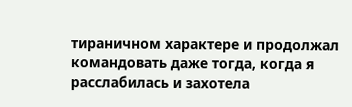тираничном характере и продолжал командовать даже тогда, когда я расслабилась и захотела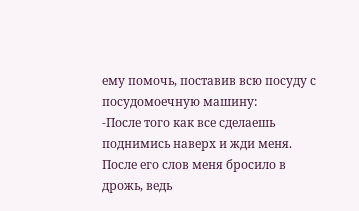ему помочь, поставив всю посуду с посудомоечную машину:
-После того как все сделаешь поднимись наверх и жди меня.
После его слов меня бросило в дрожь, ведь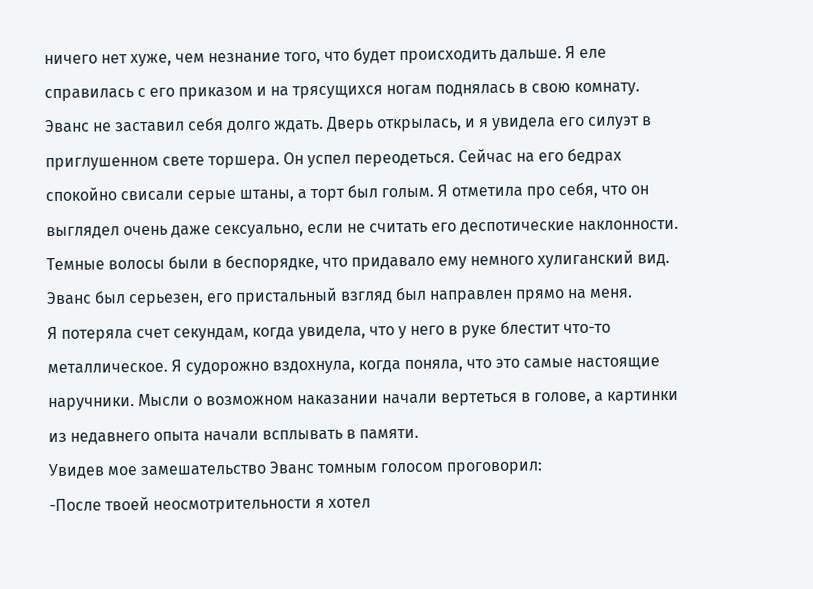ничего нет хуже, чем незнание того, что будет происходить дальше. Я еле справилась с его приказом и на трясущихся ногам поднялась в свою комнату.
Эванс не заставил себя долго ждать. Дверь открылась, и я увидела его силуэт в приглушенном свете торшера. Он успел переодеться. Сейчас на его бедрах спокойно свисали серые штаны, а торт был голым. Я отметила про себя, что он выглядел очень даже сексуально, если не считать его деспотические наклонности. Темные волосы были в беспорядке, что придавало ему немного хулиганский вид. Эванс был серьезен, его пристальный взгляд был направлен прямо на меня.
Я потеряла счет секундам, когда увидела, что у него в руке блестит что-то металлическое. Я судорожно вздохнула, когда поняла, что это самые настоящие наручники. Мысли о возможном наказании начали вертеться в голове, а картинки из недавнего опыта начали всплывать в памяти.
Увидев мое замешательство Эванс томным голосом проговорил:
-После твоей неосмотрительности я хотел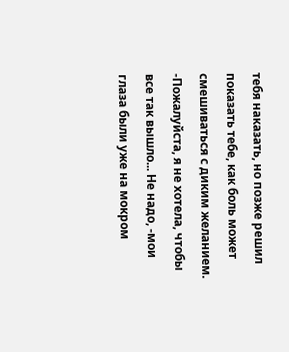тебя наказать, но позже решил показать тебе, как боль может смешиваться с диким желанием.
-Пожалуйста, я не хотела, чтобы все так вышло... Не надо, -мои глаза были уже на мокром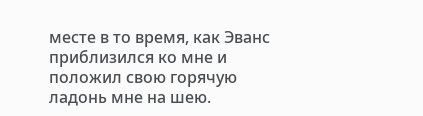месте в то время, как Эванс приблизился ко мне и положил свою горячую ладонь мне на шею.